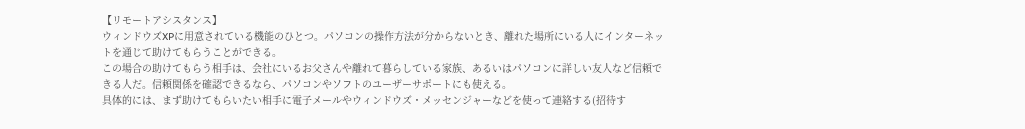【リモートアシスタンス】
ウィンドウズXPに用意されている機能のひとつ。パソコンの操作方法が分からないとき、離れた場所にいる人にインターネットを通じて助けてもらうことができる。
この場合の助けてもらう相手は、会社にいるお父さんや離れて暮らしている家族、あるいはパソコンに詳しい友人など信頼できる人だ。信頼関係を確認できるなら、パソコンやソフトのユーザーサポートにも使える。
具体的には、まず助けてもらいたい相手に電子メールやウィンドウズ・メッセンジャーなどを使って連絡する(招待す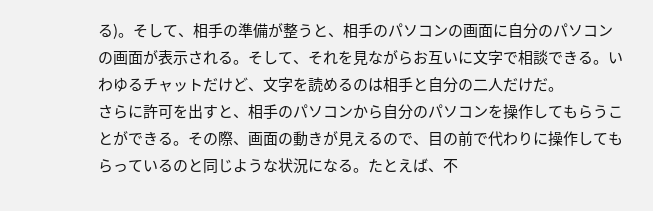る)。そして、相手の準備が整うと、相手のパソコンの画面に自分のパソコンの画面が表示される。そして、それを見ながらお互いに文字で相談できる。いわゆるチャットだけど、文字を読めるのは相手と自分の二人だけだ。
さらに許可を出すと、相手のパソコンから自分のパソコンを操作してもらうことができる。その際、画面の動きが見えるので、目の前で代わりに操作してもらっているのと同じような状況になる。たとえば、不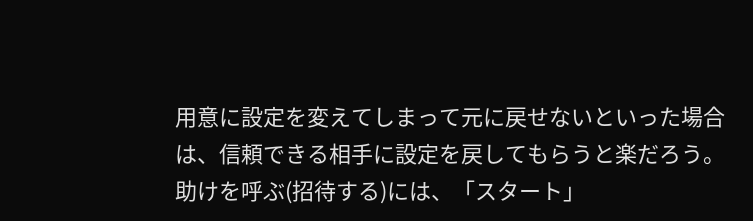用意に設定を変えてしまって元に戻せないといった場合は、信頼できる相手に設定を戻してもらうと楽だろう。
助けを呼ぶ(招待する)には、「スタート」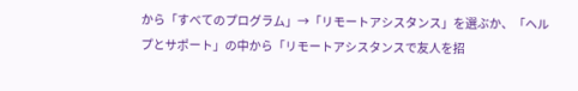から「すべてのプログラム」→「リモートアシスタンス」を選ぶか、「ヘルプとサポート」の中から「リモートアシスタンスで友人を招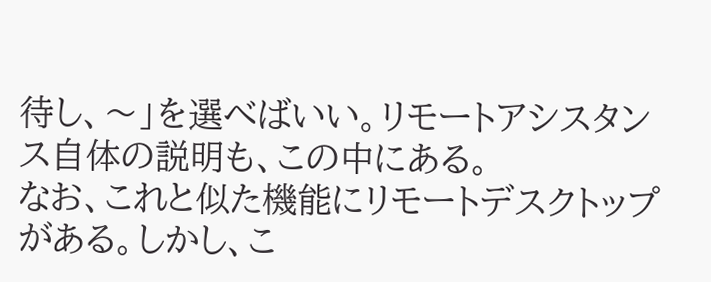待し、〜」を選べばいい。リモートアシスタンス自体の説明も、この中にある。
なお、これと似た機能にリモートデスクトップがある。しかし、こ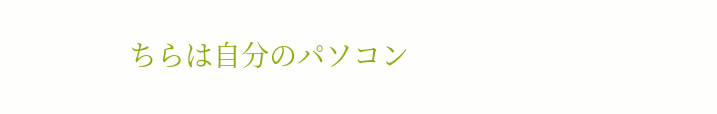ちらは自分のパソコン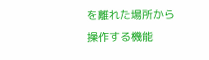を離れた場所から操作する機能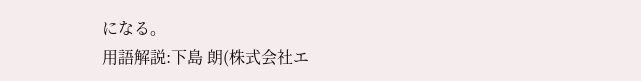になる。
用語解説:下島 朗(株式会社エ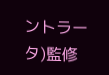ントラータ)監修